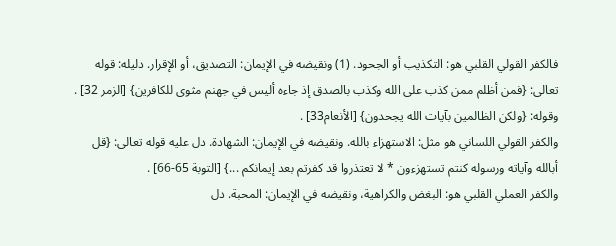فالكفر القولي القلبي هو: التكذيب أو الجحود. (1) ونقيضه في الإيمان: التصديق، أو الإقرار. دليله: قوله تعالى: {فمن أظلم ممن كذب على الله وكذب بالصدق إذ جاءه أليس في جهنم مثوى للكافرين} [الزمر 32] . وقوله: {ولكن الظالمين بآيات الله يجحدون} [الأنعام33] .
والكفر القولي اللساني هو مثل: الاستهزاء بالله. ونقيضه في الإيمان: الشهادة. دل عليه قوله تعالى: {قل أبالله وآياته ورسوله كنتم تستهزءون * لا تعتذروا قد كفرتم بعد إيمانكم ...} [التوبة 65-66] .
والكفر العملي القلبي هو: البغض والكراهية، ونقيضه في الإيمان: المحبة. دل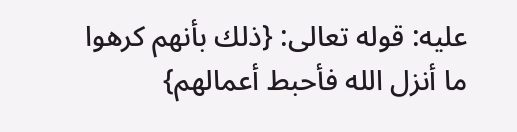عليه: قوله تعالى: {ذلك بأنهم كرهوا ما أنزل الله فأحبط أعمالهم}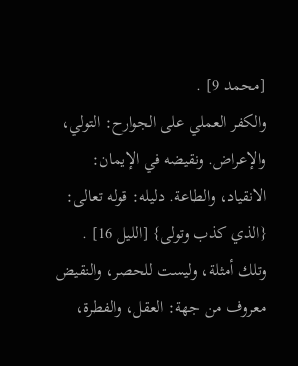[محمد 9] .
والكفر العملي على الجوارح: التولي، والإعراض. ونقيضه في الإيمان: الانقياد، والطاعة. دليله: قوله تعالى: {الذي كذب وتولى} [الليل 16] .
وتلك أمثلة، وليست للحصر، والنقيض معروف من جهة: العقل، والفطرة،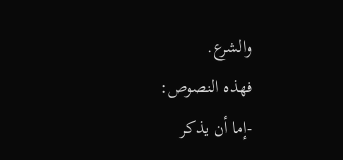والشرع.
فهذه النصوص:
-إما أن يذكر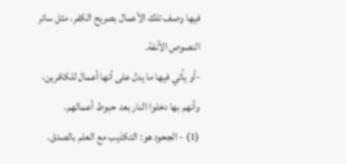فيها وصف تلك الأعمال بصريح الكفر، مثل سائر النصوص الآنفة.
-أو يأتي فيها ما يدل على أنها أعمال للكافرين، وأنهم بها دخلوا النار بعد حبوط أعمالهم.
(1) - الجحود هو: التكذيب مع العلم بالصدق.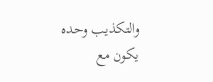والتكذيب وحده يكون مع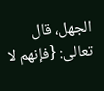الجهل، قال تعالى: {فإنهم لا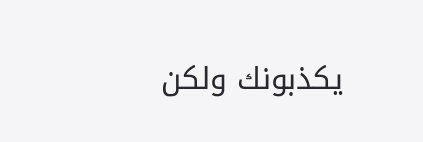يكذبونك ولكن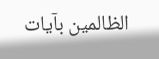الظالمين بآيات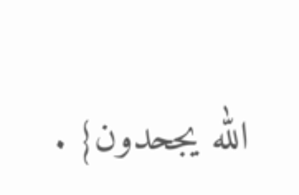الله يجحدون} .